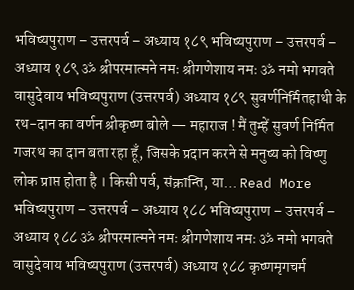भविष्यपुराण – उत्तरपर्व – अध्याय १८९ भविष्यपुराण – उत्तरपर्व – अध्याय १८९ ॐ श्रीपरमात्मने नमः श्रीगणेशाय नमः ॐ नमो भगवते वासुदेवाय भविष्यपुराण (उत्तरपर्व) अध्याय १८९ सुवर्णनिर्मितहाथी के रथ-दान का वर्णन श्रीकृष्ण बोले — महाराज ! मैं तुम्हें सुवर्ण निर्मित गजरथ का दान बता रहा हूँ, जिसके प्रदान करने से मनुष्य को विष्णु लोक प्राप्त होता है । किसी पर्व, संक्रान्ति, या… Read More
भविष्यपुराण – उत्तरपर्व – अध्याय १८८ भविष्यपुराण – उत्तरपर्व – अध्याय १८८ ॐ श्रीपरमात्मने नमः श्रीगणेशाय नमः ॐ नमो भगवते वासुदेवाय भविष्यपुराण (उत्तरपर्व) अध्याय १८८ कृष्णमृगचर्म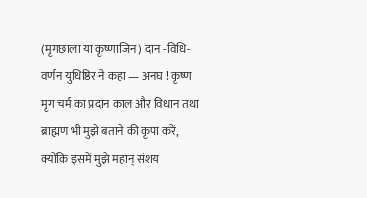(मृगछाला या कृष्णाजिन) दान -विधि-वर्णन युधिष्ठिर ने कहा — अनघ ! कृष्ण मृग चर्म का प्रदान काल और विधान तथा ब्राह्मण भी मुझे बताने की कृपा करें, क्योंकि इसमें मुझे महान् संशय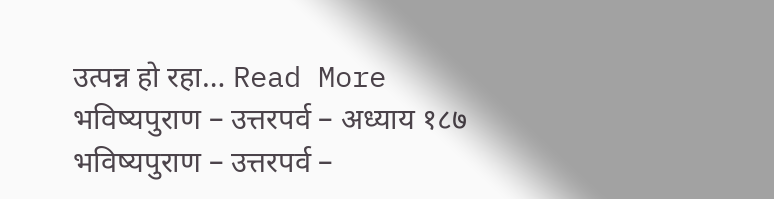उत्पन्न हो रहा… Read More
भविष्यपुराण – उत्तरपर्व – अध्याय १८७ भविष्यपुराण – उत्तरपर्व –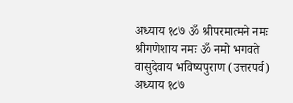अध्याय १८७ ॐ श्रीपरमात्मने नमः श्रीगणेशाय नमः ॐ नमो भगवते वासुदेवाय भविष्यपुराण (उत्तरपर्व) अध्याय १८७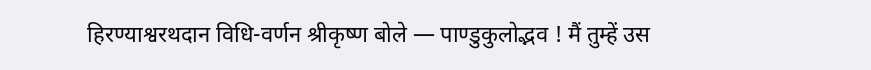हिरण्याश्वरथदान विधि-वर्णन श्रीकृष्ण बोले — पाण्डुकुलोद्भव ! मैं तुम्हें उस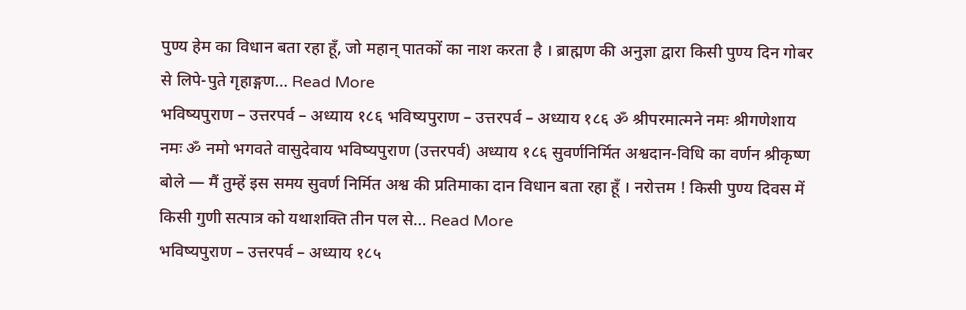पुण्य हेम का विधान बता रहा हूँ, जो महान् पातकों का नाश करता है । ब्राह्मण की अनुज्ञा द्वारा किसी पुण्य दिन गोबर से लिपे-पुते गृहाङ्गण… Read More
भविष्यपुराण – उत्तरपर्व – अध्याय १८६ भविष्यपुराण – उत्तरपर्व – अध्याय १८६ ॐ श्रीपरमात्मने नमः श्रीगणेशाय नमः ॐ नमो भगवते वासुदेवाय भविष्यपुराण (उत्तरपर्व) अध्याय १८६ सुवर्णनिर्मित अश्वदान-विधि का वर्णन श्रीकृष्ण बोले — मैं तुम्हें इस समय सुवर्ण निर्मित अश्व की प्रतिमाका दान विधान बता रहा हूँ । नरोत्तम ! किसी पुण्य दिवस में किसी गुणी सत्पात्र को यथाशक्ति तीन पल से… Read More
भविष्यपुराण – उत्तरपर्व – अध्याय १८५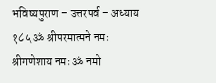भविष्यपुराण – उत्तरपर्व – अध्याय १८५ ॐ श्रीपरमात्मने नमः श्रीगणेशाय नमः ॐ नमो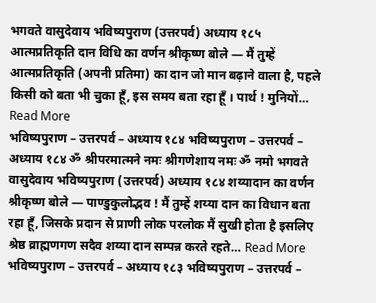भगवते वासुदेवाय भविष्यपुराण (उत्तरपर्व) अध्याय १८५ आत्मप्रतिकृति दान विधि का वर्णन श्रीकृष्ण बोले — मैं तुम्हें आत्मप्रतिकृति (अपनी प्रतिमा) का दान जो मान बढ़ाने वाला है, पहले किसी को बता भी चुका हूँ, इस समय बता रहा हूँ । पार्थ ! मुनियों… Read More
भविष्यपुराण – उत्तरपर्व – अध्याय १८४ भविष्यपुराण – उत्तरपर्व – अध्याय १८४ ॐ श्रीपरमात्मने नमः श्रीगणेशाय नमः ॐ नमो भगवते वासुदेवाय भविष्यपुराण (उत्तरपर्व) अध्याय १८४ शय्यादान का वर्णन श्रीकृष्ण बोले — पाण्डुकुलोद्भव ! मैं तुम्हें शय्या दान का विधान बता रहा हूँ, जिसके प्रदान से प्राणी लोक परलोक मैं सुखी होता है इसलिए श्रेष्ठ व्राह्मणगण सदैव शय्या दान सम्पन्न करते रहते… Read More
भविष्यपुराण – उत्तरपर्व – अध्याय १८३ भविष्यपुराण – उत्तरपर्व –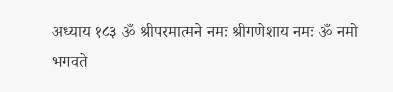अध्याय १८३ ॐ श्रीपरमात्मने नमः श्रीगणेशाय नमः ॐ नमो भगवते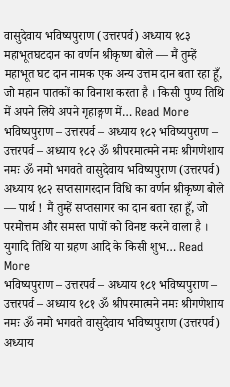वासुदेवाय भविष्यपुराण (उत्तरपर्व) अध्याय १८३ महाभूतघटदान का वर्णन श्रीकृष्ण बोले — मैं तुम्हें महाभूत घट दान नामक एक अन्य उत्तम दान बता रहा हूँ, जो महान पातकों का विनाश करता है । किसी पुण्य तिथि में अपने लिये अपने गृहाङ्गण में… Read More
भविष्यपुराण – उत्तरपर्व – अध्याय १८२ भविष्यपुराण – उत्तरपर्व – अध्याय १८२ ॐ श्रीपरमात्मने नमः श्रीगणेशाय नमः ॐ नमो भगवते वासुदेवाय भविष्यपुराण (उत्तरपर्व) अध्याय १८२ सप्तसागरदान विधि का वर्णन श्रीकृष्ण बोले — पार्थ ! मैं तुम्हें सप्तसागर का दान बता रहा हूँ, जो परमोत्तम और समस्त पापों को विनष्ट करने वाला है । युगादि तिथि या ग्रहण आदि के किसी शुभ… Read More
भविष्यपुराण – उत्तरपर्व – अध्याय १८१ भविष्यपुराण – उत्तरपर्व – अध्याय १८१ ॐ श्रीपरमात्मने नमः श्रीगणेशाय नमः ॐ नमो भगवते वासुदेवाय भविष्यपुराण (उत्तरपर्व) अध्याय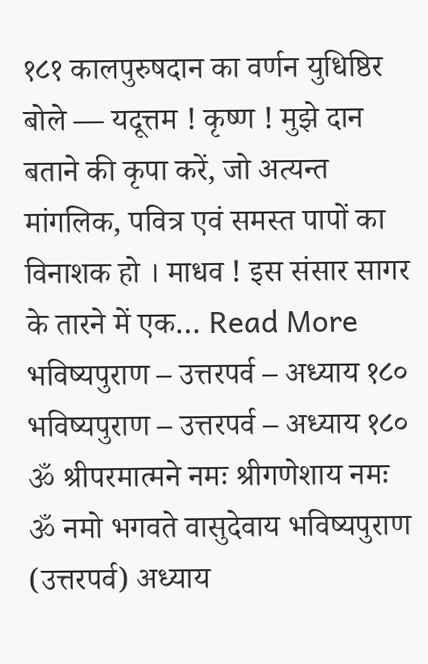१८१ कालपुरुषदान का वर्णन युधिष्ठिर बोले — यदूत्तम ! कृष्ण ! मुझे दान बताने की कृपा करें, जो अत्यन्त मांगलिक, पवित्र एवं समस्त पापों का विनाशक हो । माधव ! इस संसार सागर के तारने में एक… Read More
भविष्यपुराण – उत्तरपर्व – अध्याय १८० भविष्यपुराण – उत्तरपर्व – अध्याय १८० ॐ श्रीपरमात्मने नमः श्रीगणेशाय नमः ॐ नमो भगवते वासुदेवाय भविष्यपुराण (उत्तरपर्व) अध्याय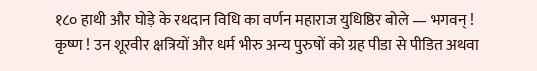१८० हाथी और घोड़े के रथदान विधि का वर्णन महाराज युधिष्ठिर बोले — भगवन् ! कृष्ण ! उन शूरवीर क्षत्रियों और धर्म भीरु अन्य पुरुषों को ग्रह पीडा से पीडित अथवा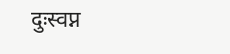दुःस्वप्न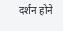दर्शन होने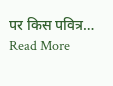पर किस पवित्र… Read More